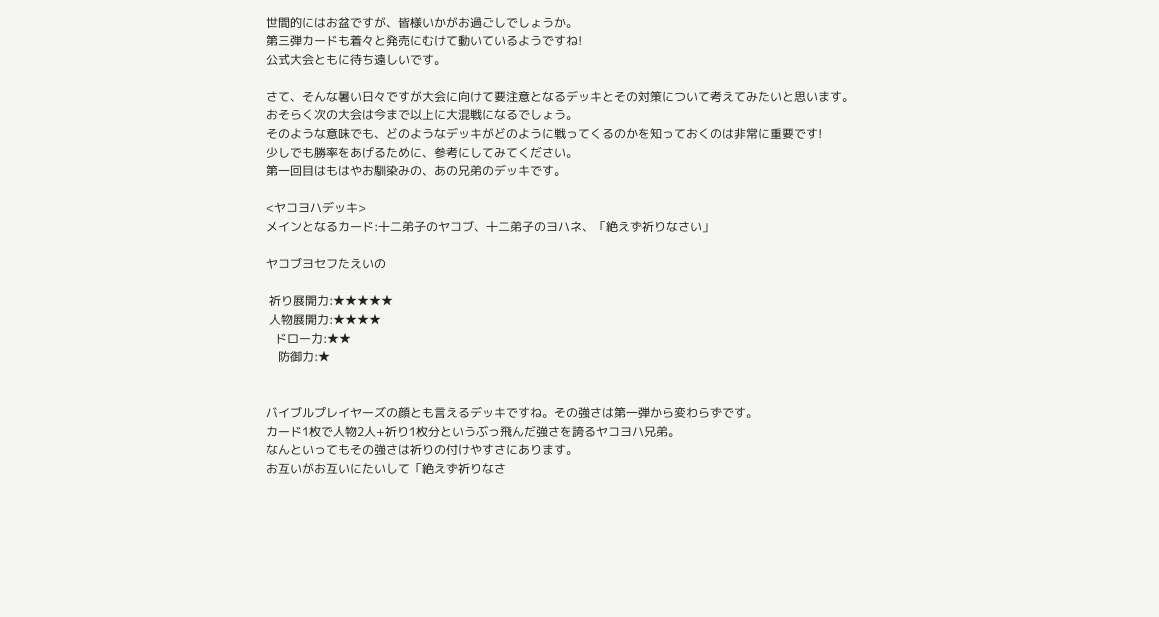世間的にはお盆ですが、皆様いかがお過ごしでしょうか。
第三弾カードも着々と発売にむけて動いているようですね!
公式大会ともに待ち遠しいです。

さて、そんな暑い日々ですが大会に向けて要注意となるデッキとその対策について考えてみたいと思います。
おそらく次の大会は今まで以上に大混戦になるでしょう。
そのような意味でも、どのようなデッキがどのように戦ってくるのかを知っておくのは非常に重要です!
少しでも勝率をあげるために、参考にしてみてください。
第一回目はもはやお馴染みの、あの兄弟のデッキです。

<ヤコヨハデッキ>
メインとなるカード:十二弟子のヤコブ、十二弟子のヨハネ、「絶えず祈りなさい」

ヤコブヨセフたえいの

 祈り展開力:★★★★★
 人物展開力:★★★★
   ドロー力:★★
    防御力:★


バイブルプレイヤーズの顔とも言えるデッキですね。その強さは第一弾から変わらずです。
カード1枚で人物2人+祈り1枚分というぶっ飛んだ強さを誇るヤコヨハ兄弟。
なんといってもその強さは祈りの付けやすさにあります。
お互いがお互いにたいして「絶えず祈りなさ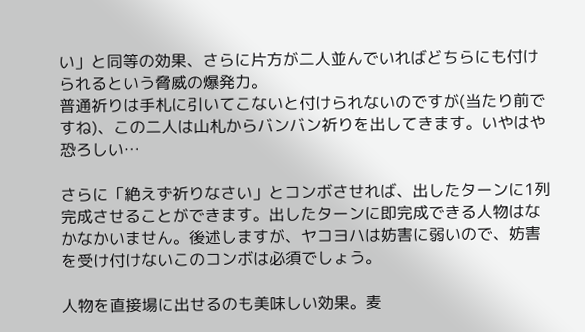い」と同等の効果、さらに片方が二人並んでいればどちらにも付けられるという脅威の爆発力。
普通祈りは手札に引いてこないと付けられないのですが(当たり前ですね)、この二人は山札からバンバン祈りを出してきます。いやはや恐ろしい…

さらに「絶えず祈りなさい」とコンボさせれば、出したターンに1列完成させることができます。出したターンに即完成できる人物はなかなかいません。後述しますが、ヤコヨハは妨害に弱いので、妨害を受け付けないこのコンボは必須でしょう。

人物を直接場に出せるのも美味しい効果。麦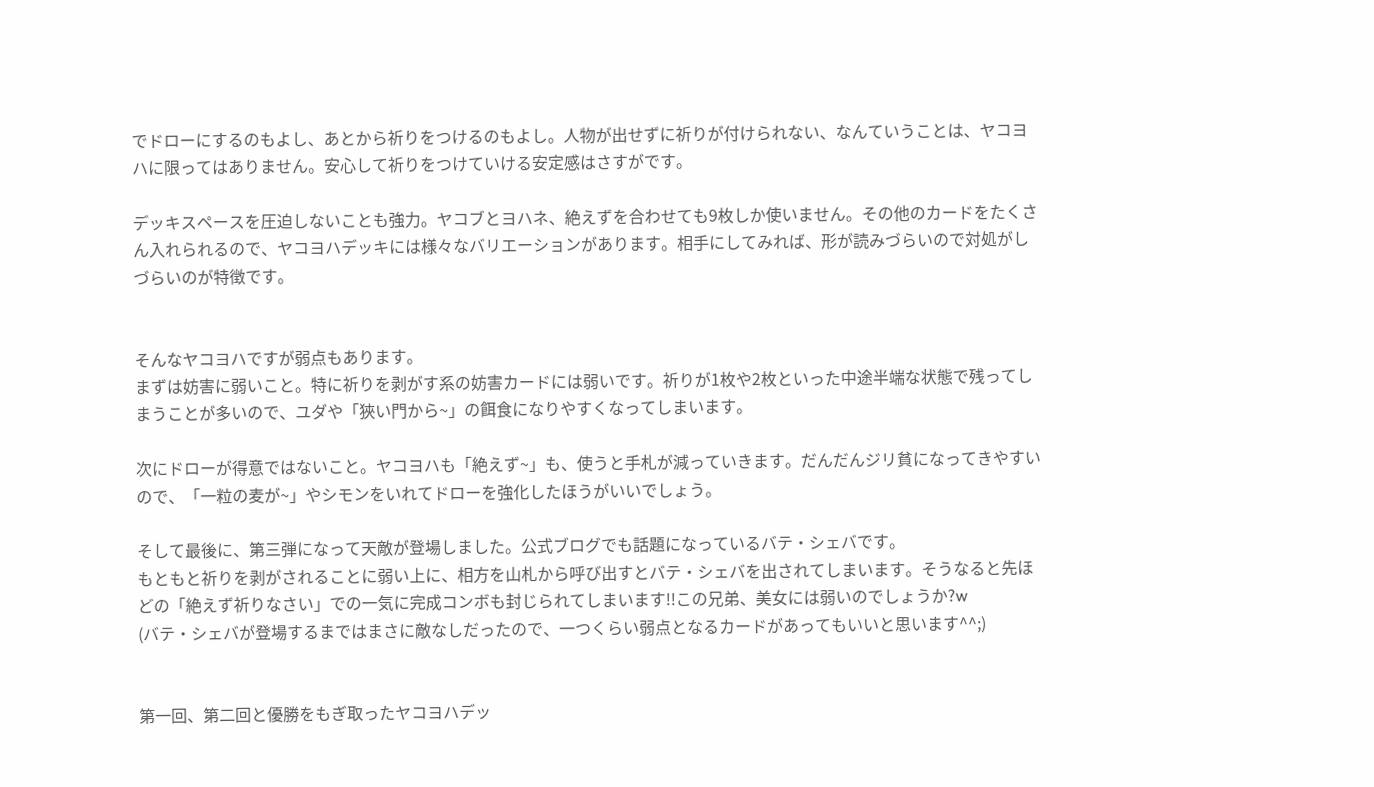でドローにするのもよし、あとから祈りをつけるのもよし。人物が出せずに祈りが付けられない、なんていうことは、ヤコヨハに限ってはありません。安心して祈りをつけていける安定感はさすがです。

デッキスペースを圧迫しないことも強力。ヤコブとヨハネ、絶えずを合わせても9枚しか使いません。その他のカードをたくさん入れられるので、ヤコヨハデッキには様々なバリエーションがあります。相手にしてみれば、形が読みづらいので対処がしづらいのが特徴です。


そんなヤコヨハですが弱点もあります。
まずは妨害に弱いこと。特に祈りを剥がす系の妨害カードには弱いです。祈りが1枚や2枚といった中途半端な状態で残ってしまうことが多いので、ユダや「狹い門から~」の餌食になりやすくなってしまいます。

次にドローが得意ではないこと。ヤコヨハも「絶えず~」も、使うと手札が減っていきます。だんだんジリ貧になってきやすいので、「一粒の麦が~」やシモンをいれてドローを強化したほうがいいでしょう。

そして最後に、第三弾になって天敵が登場しました。公式ブログでも話題になっているバテ・シェバです。
もともと祈りを剥がされることに弱い上に、相方を山札から呼び出すとバテ・シェバを出されてしまいます。そうなると先ほどの「絶えず祈りなさい」での一気に完成コンボも封じられてしまいます!!この兄弟、美女には弱いのでしょうか?w
(バテ・シェバが登場するまではまさに敵なしだったので、一つくらい弱点となるカードがあってもいいと思います^^;)


第一回、第二回と優勝をもぎ取ったヤコヨハデッ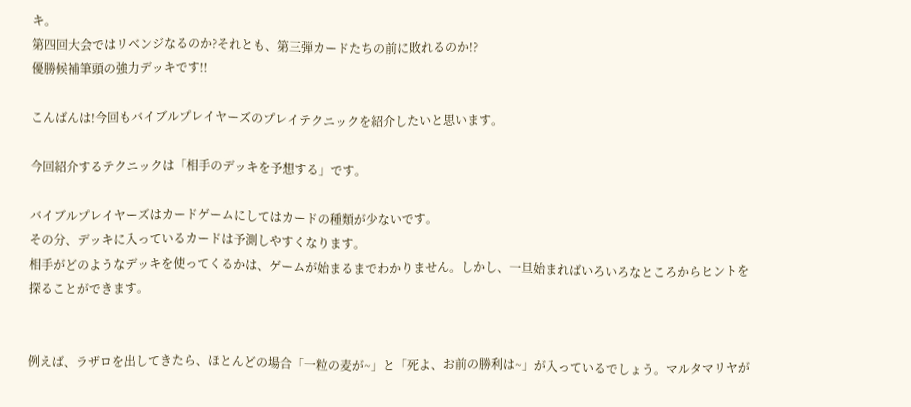キ。
第四回大会ではリベンジなるのか?それとも、第三弾カードたちの前に敗れるのか!?
優勝候補筆頭の強力デッキです!!

こんばんは!今回もバイブルプレイヤーズのプレイテクニックを紹介したいと思います。

今回紹介するテクニックは「相手のデッキを予想する」です。

バイブルプレイヤーズはカードゲームにしてはカードの種類が少ないです。
その分、デッキに入っているカードは予測しやすくなります。
相手がどのようなデッキを使ってくるかは、ゲームが始まるまでわかりません。しかし、一旦始まればいろいろなところからヒントを探ることができます。


例えば、ラザロを出してきたら、ほとんどの場合「一粒の麦が~」と「死よ、お前の勝利は~」が入っているでしょう。マルタマリヤが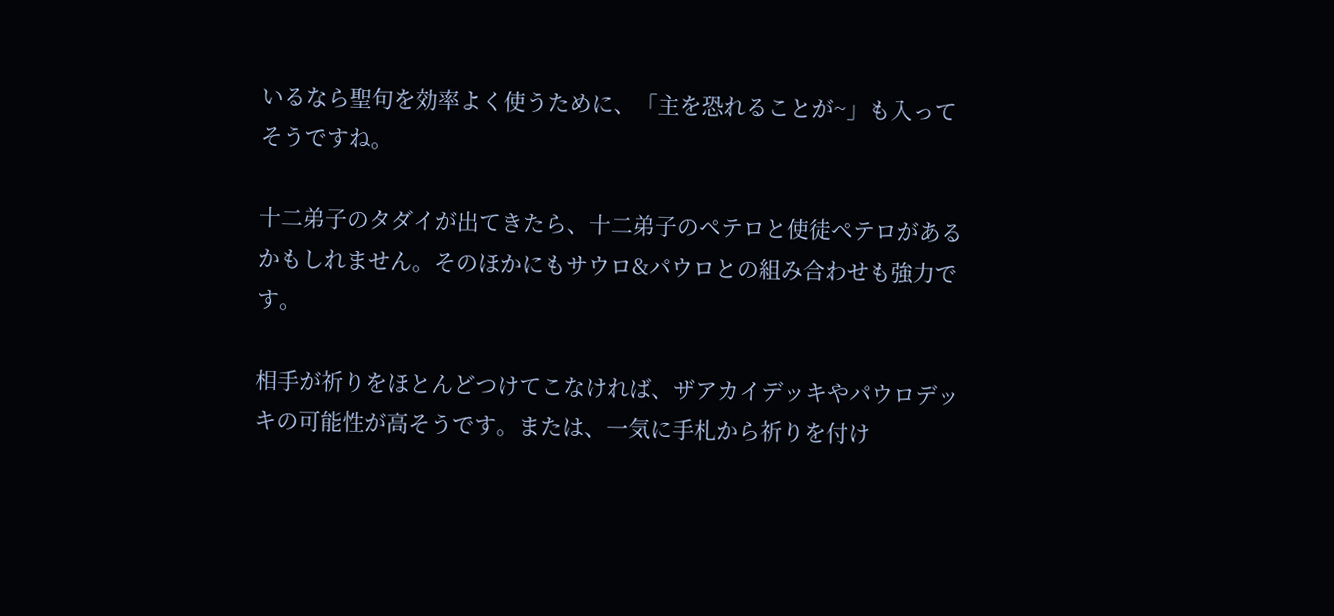いるなら聖句を効率よく使うために、「主を恐れることが~」も入ってそうですね。

十二弟子のタダイが出てきたら、十二弟子のペテロと使徒ペテロがあるかもしれません。そのほかにもサウロ&パウロとの組み合わせも強力です。

相手が祈りをほとんどつけてこなければ、ザアカイデッキやパウロデッキの可能性が高そうです。または、一気に手札から祈りを付け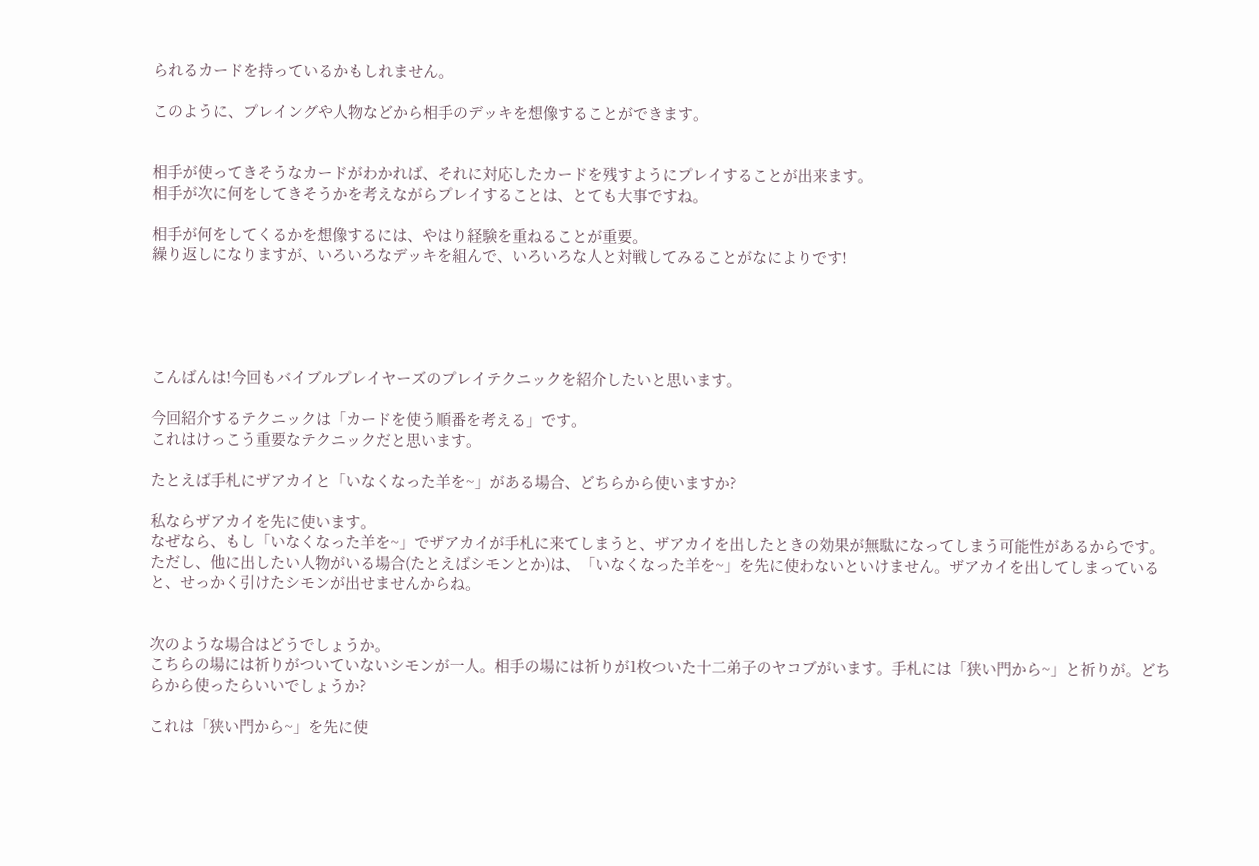られるカードを持っているかもしれません。

このように、プレイングや人物などから相手のデッキを想像することができます。


相手が使ってきそうなカードがわかれば、それに対応したカードを残すようにプレイすることが出来ます。
相手が次に何をしてきそうかを考えながらプレイすることは、とても大事ですね。

相手が何をしてくるかを想像するには、やはり経験を重ねることが重要。
繰り返しになりますが、いろいろなデッキを組んで、いろいろな人と対戦してみることがなによりです!





こんばんは!今回もバイブルプレイヤーズのプレイテクニックを紹介したいと思います。

今回紹介するテクニックは「カードを使う順番を考える」です。
これはけっこう重要なテクニックだと思います。

たとえば手札にザアカイと「いなくなった羊を~」がある場合、どちらから使いますか?

私ならザアカイを先に使います。
なぜなら、もし「いなくなった羊を~」でザアカイが手札に来てしまうと、ザアカイを出したときの効果が無駄になってしまう可能性があるからです。
ただし、他に出したい人物がいる場合(たとえばシモンとか)は、「いなくなった羊を~」を先に使わないといけません。ザアカイを出してしまっていると、せっかく引けたシモンが出せませんからね。


次のような場合はどうでしょうか。
こちらの場には祈りがついていないシモンが一人。相手の場には祈りが1枚ついた十二弟子のヤコブがいます。手札には「狭い門から~」と祈りが。どちらから使ったらいいでしょうか?

これは「狭い門から~」を先に使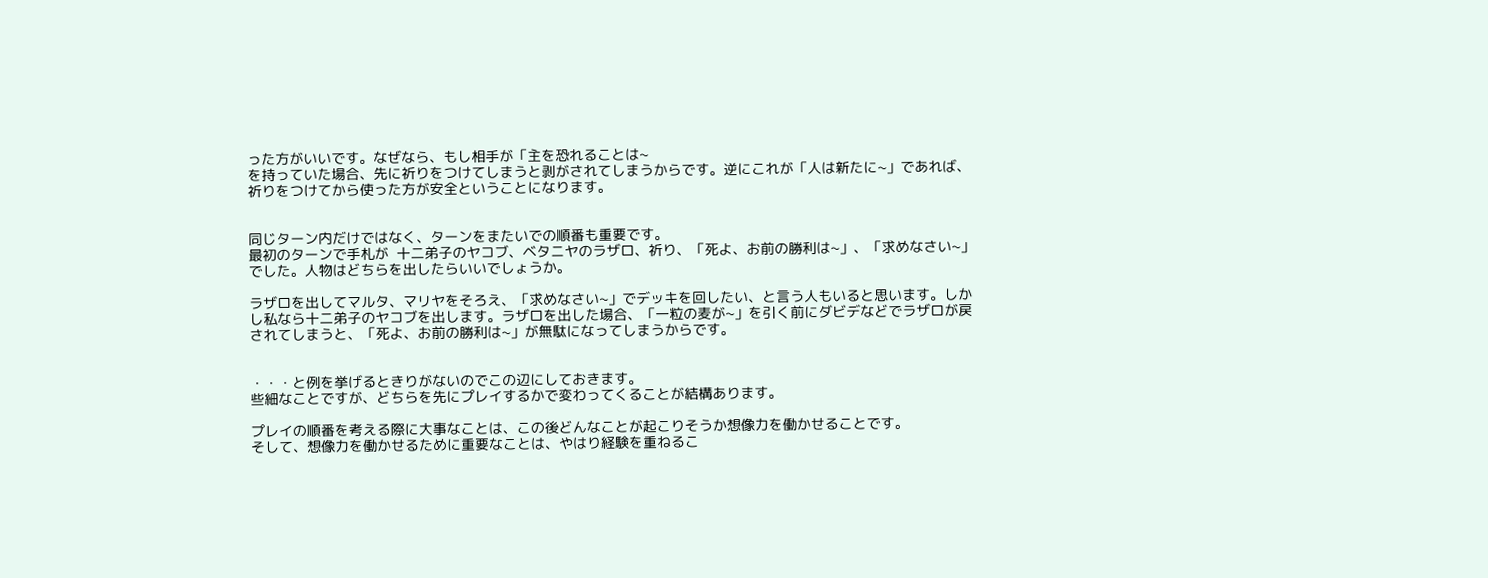った方がいいです。なぜなら、もし相手が「主を恐れることは~
を持っていた場合、先に祈りをつけてしまうと剥がされてしまうからです。逆にこれが「人は新たに~」であれば、祈りをつけてから使った方が安全ということになります。


同じターン内だけではなく、ターンをまたいでの順番も重要です。
最初のターンで手札が  十二弟子のヤコブ、ベタニヤのラザロ、祈り、「死よ、お前の勝利は~」、「求めなさい~」  でした。人物はどちらを出したらいいでしょうか。

ラザロを出してマルタ、マリヤをそろえ、「求めなさい~」でデッキを回したい、と言う人もいると思います。しかし私なら十二弟子のヤコブを出します。ラザロを出した場合、「一粒の麦が~」を引く前にダビデなどでラザロが戻されてしまうと、「死よ、お前の勝利は~」が無駄になってしまうからです。


・・・と例を挙げるときりがないのでこの辺にしておきます。
些細なことですが、どちらを先にプレイするかで変わってくることが結構あります。

プレイの順番を考える際に大事なことは、この後どんなことが起こりそうか想像力を働かせることです。
そして、想像力を働かせるために重要なことは、やはり経験を重ねるこ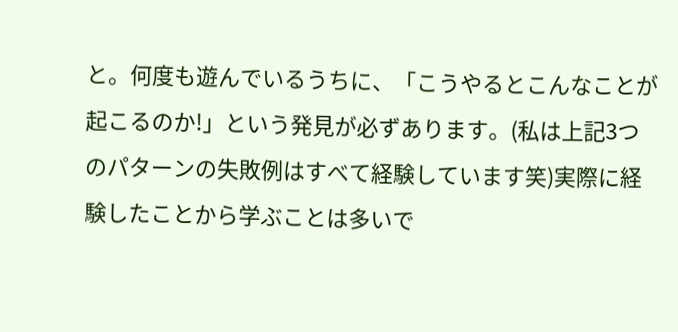と。何度も遊んでいるうちに、「こうやるとこんなことが起こるのか!」という発見が必ずあります。(私は上記3つのパターンの失敗例はすべて経験しています笑)実際に経験したことから学ぶことは多いで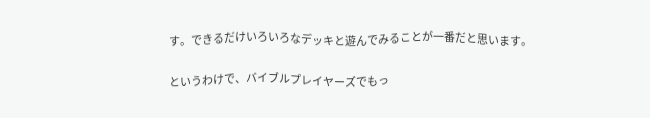す。できるだけいろいろなデッキと遊んでみることが一番だと思います。

というわけで、バイブルプレイヤーズでもっ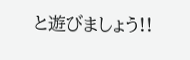と遊びましょう!!